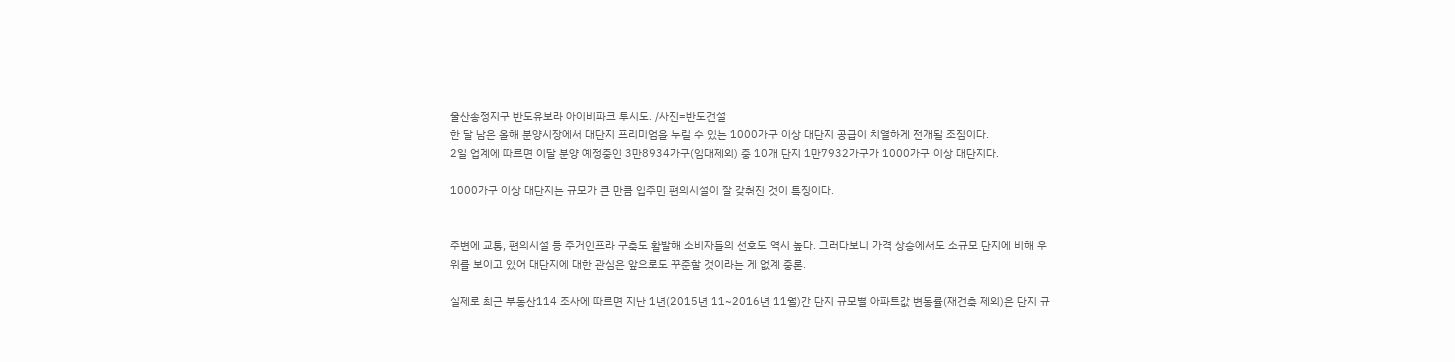울산송정지구 반도유보라 아이비파크 투시도. /사진=반도건설
한 달 남은 올해 분양시장에서 대단지 프리미엄을 누릴 수 있는 1000가구 이상 대단지 공급이 치열하게 전개될 조짐이다.
2일 업계에 따르면 이달 분양 예정중인 3만8934가구(임대제외) 중 10개 단지 1만7932가구가 1000가구 이상 대단지다.

1000가구 이상 대단지는 규모가 큰 만큼 입주민 편의시설이 잘 갖춰진 것이 특징이다.


주변에 교통, 편의시설 등 주거인프라 구축도 활발해 소비자들의 선호도 역시 높다. 그러다보니 가격 상승에서도 소규모 단지에 비해 우위를 보이고 있어 대단지에 대한 관심은 앞으로도 꾸준할 것이라는 게 없계 중론.

실제로 최근 부동산114 조사에 따르면 지난 1년(2015년 11~2016년 11월)간 단지 규모별 아파트값 변동률(재건축 제외)은 단지 규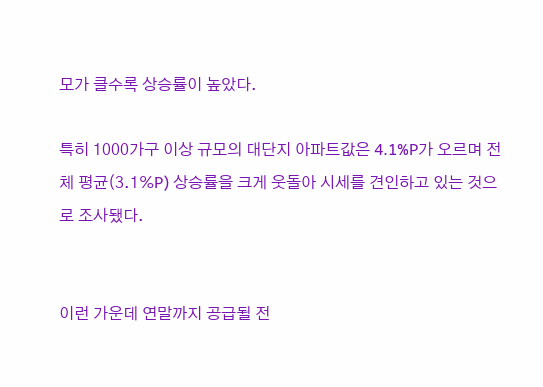모가 클수록 상승률이 높았다.

특히 1000가구 이상 규모의 대단지 아파트값은 4.1%P가 오르며 전체 평균(3.1%P) 상승률을 크게 웃돌아 시세를 견인하고 있는 것으로 조사됐다.


이런 가운데 연말까지 공급될 전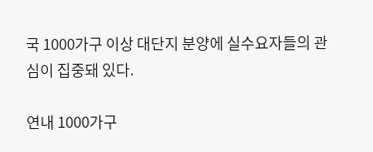국 1000가구 이상 대단지 분양에 실수요자들의 관심이 집중돼 있다.

연내 1000가구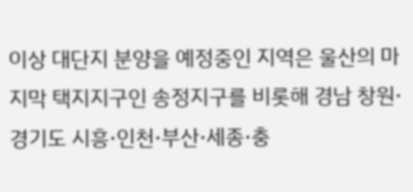이상 대단지 분양을 예정중인 지역은 울산의 마지막 택지지구인 송정지구를 비롯해 경남 창원·경기도 시흥·인천·부산·세종·충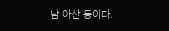남 아산 등이다.